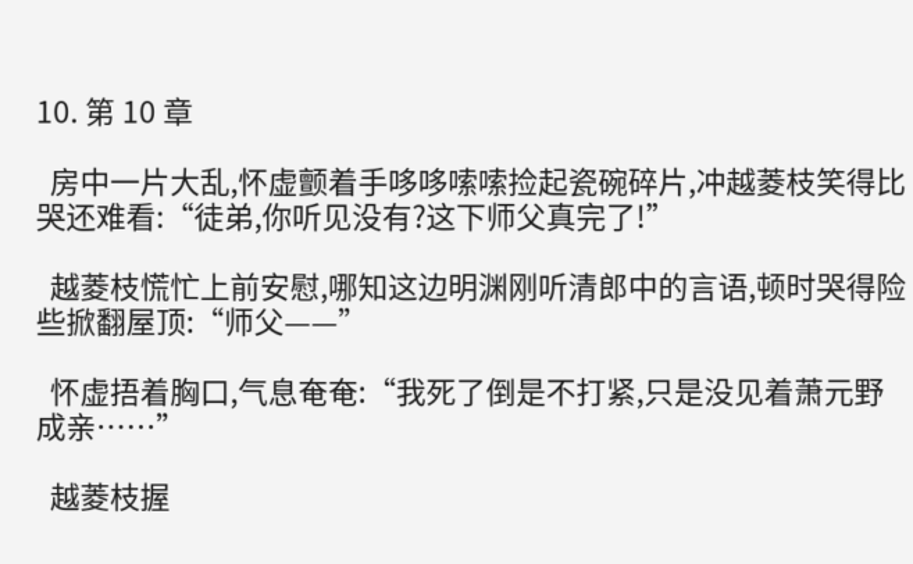10. 第 10 章

  房中一片大乱,怀虚颤着手哆哆嗦嗦捡起瓷碗碎片,冲越菱枝笑得比哭还难看:“徒弟,你听见没有?这下师父真完了!”

  越菱枝慌忙上前安慰,哪知这边明渊刚听清郎中的言语,顿时哭得险些掀翻屋顶:“师父——”

  怀虚捂着胸口,气息奄奄:“我死了倒是不打紧,只是没见着萧元野成亲……”

  越菱枝握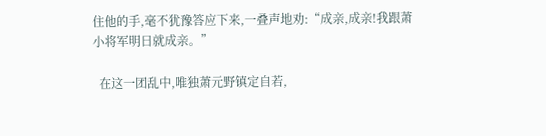住他的手,毫不犹豫答应下来,一叠声地劝:“成亲,成亲!我跟萧小将军明日就成亲。”

  在这一团乱中,唯独萧元野镇定自若,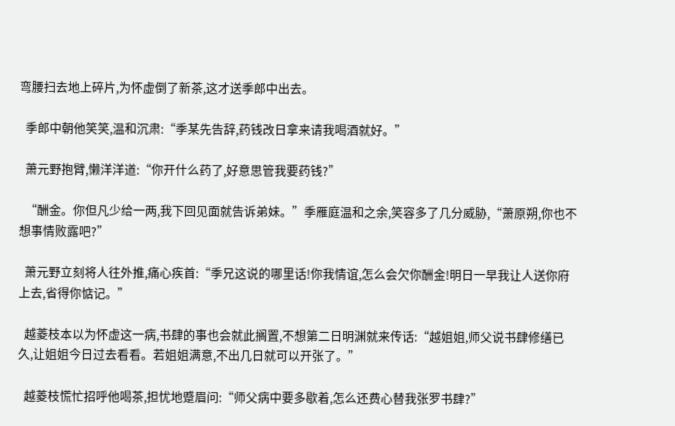弯腰扫去地上碎片,为怀虚倒了新茶,这才送季郎中出去。

  季郎中朝他笑笑,温和沉肃:“季某先告辞,药钱改日拿来请我喝酒就好。”

  萧元野抱臂,懒洋洋道:“你开什么药了,好意思管我要药钱?”

  “酬金。你但凡少给一两,我下回见面就告诉弟妹。”季雁庭温和之余,笑容多了几分威胁,“萧原朔,你也不想事情败露吧?”

  萧元野立刻将人往外推,痛心疾首:“季兄这说的哪里话!你我情谊,怎么会欠你酬金!明日一早我让人送你府上去,省得你惦记。”

  越菱枝本以为怀虚这一病,书肆的事也会就此搁置,不想第二日明渊就来传话:“越姐姐,师父说书肆修缮已久,让姐姐今日过去看看。若姐姐满意,不出几日就可以开张了。”

  越菱枝慌忙招呼他喝茶,担忧地蹙眉问:“师父病中要多歇着,怎么还费心替我张罗书肆?”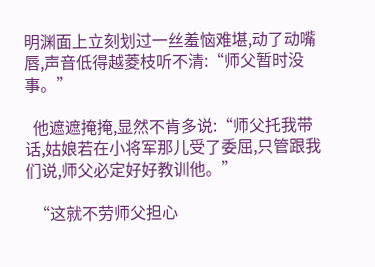明渊面上立刻划过一丝羞恼难堪,动了动嘴唇,声音低得越菱枝听不清:“师父暂时没事。”

  他遮遮掩掩,显然不肯多说:“师父托我带话,姑娘若在小将军那儿受了委屈,只管跟我们说,师父必定好好教训他。”

  “这就不劳师父担心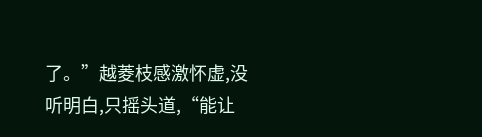了。”越菱枝感激怀虚,没听明白,只摇头道,“能让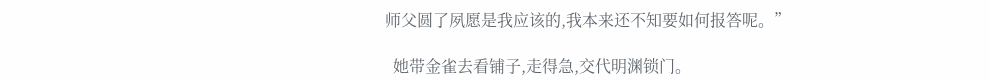师父圆了夙愿是我应该的,我本来还不知要如何报答呢。”

  她带金雀去看铺子,走得急,交代明渊锁门。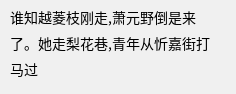谁知越菱枝刚走,萧元野倒是来了。她走梨花巷,青年从忻嘉街打马过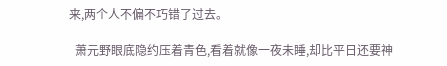来,两个人不偏不巧错了过去。

  萧元野眼底隐约压着青色,看着就像一夜未睡,却比平日还要神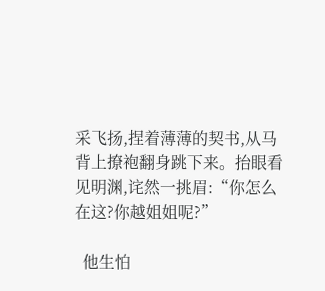采飞扬,捏着薄薄的契书,从马背上撩袍翻身跳下来。抬眼看见明渊,诧然一挑眉:“你怎么在这?你越姐姐呢?”

  他生怕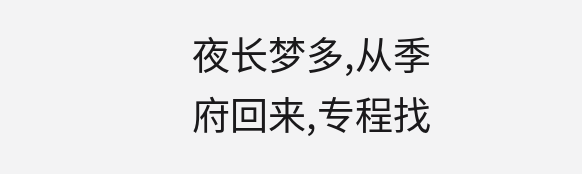夜长梦多,从季府回来,专程找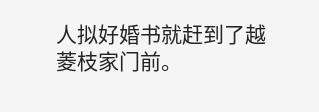人拟好婚书就赶到了越菱枝家门前。